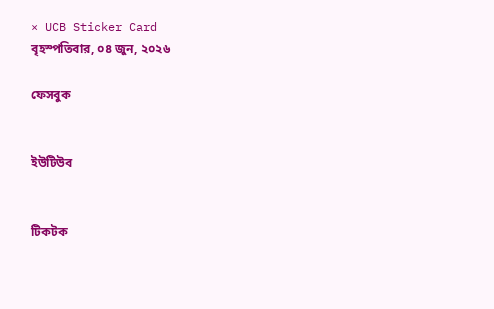× UCB Sticker Card
বৃহস্পতিবার, ০৪ জুন, ২০২৬

ফেসবুক


ইউটিউব


টিকটক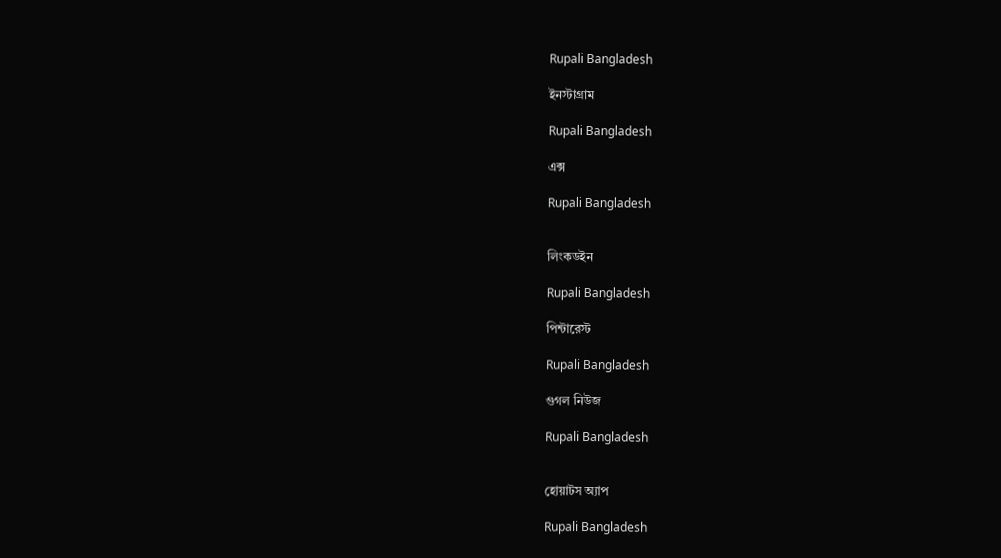Rupali Bangladesh

ইনস্টাগ্রাম

Rupali Bangladesh

এক্স

Rupali Bangladesh


লিংকডইন

Rupali Bangladesh

পিন্টারেস্ট

Rupali Bangladesh

গুগল নিউজ

Rupali Bangladesh


হোয়াটস অ্যাপ

Rupali Bangladesh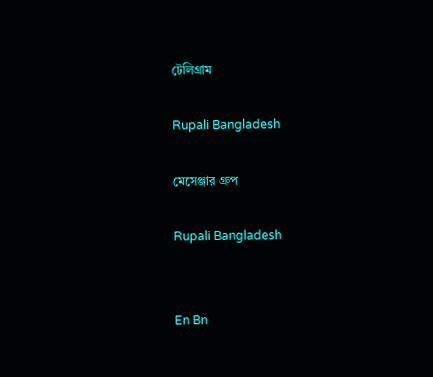টেলিগ্রাম

Rupali Bangladesh

মেসেঞ্জার গ্রুপ

Rupali Bangladesh


En Bn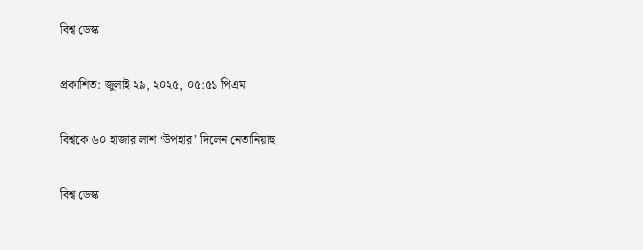বিশ্ব ডেস্ক

প্রকাশিত: জুলাই ২৯, ২০২৫, ০৫:৫১ পিএম

বিশ্বকে ৬০ হাজার লাশ ‘উপহার’ দিলেন নেতানিয়াহু

বিশ্ব ডেস্ক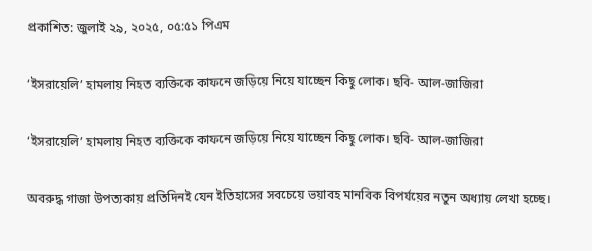প্রকাশিত: জুলাই ২৯, ২০২৫, ০৫:৫১ পিএম

‘ইসরায়েলি’ হামলায় নিহত ব্যক্তিকে কাফনে জড়িয়ে নিয়ে যাচ্ছেন কিছু লোক। ছবি- আল-জাজিরা

‘ইসরায়েলি’ হামলায় নিহত ব্যক্তিকে কাফনে জড়িয়ে নিয়ে যাচ্ছেন কিছু লোক। ছবি- আল-জাজিরা

অবরুদ্ধ গাজা উপত্যকায় প্রতিদিনই যেন ইতিহাসের সবচেয়ে ভয়াবহ মানবিক বিপর্যয়ের নতুন অধ্যায় লেখা হচ্ছে।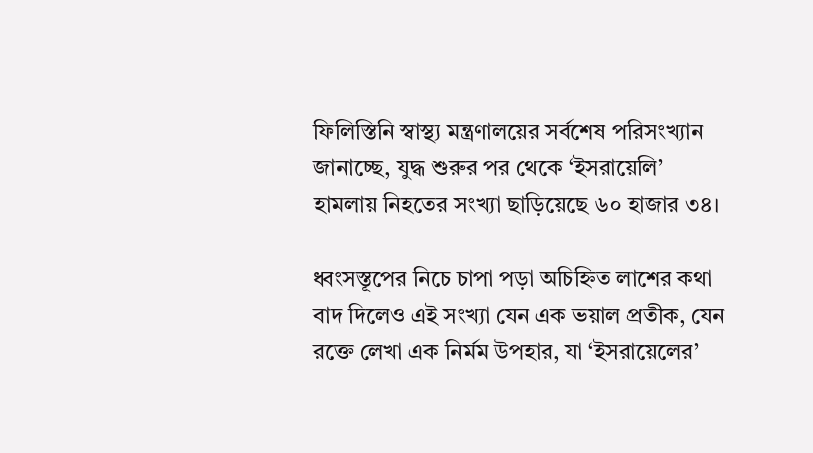ফিলিস্তিনি স্বাস্থ্য মন্ত্রণালয়ের সর্বশেষ পরিসংখ্যান জানাচ্ছে, যুদ্ধ শুরুর পর থেকে ‘ইসরায়েলি’ হামলায় নিহতের সংখ্যা ছাড়িয়েছে ৬০ হাজার ৩৪।

ধ্বংসস্তূপের নিচে চাপা পড়া অচিহ্নিত লাশের কথা বাদ দিলেও এই সংখ্যা যেন এক ভয়াল প্রতীক, যেন রক্তে লেখা এক নির্মম উপহার, যা ‘ইসরায়েলের’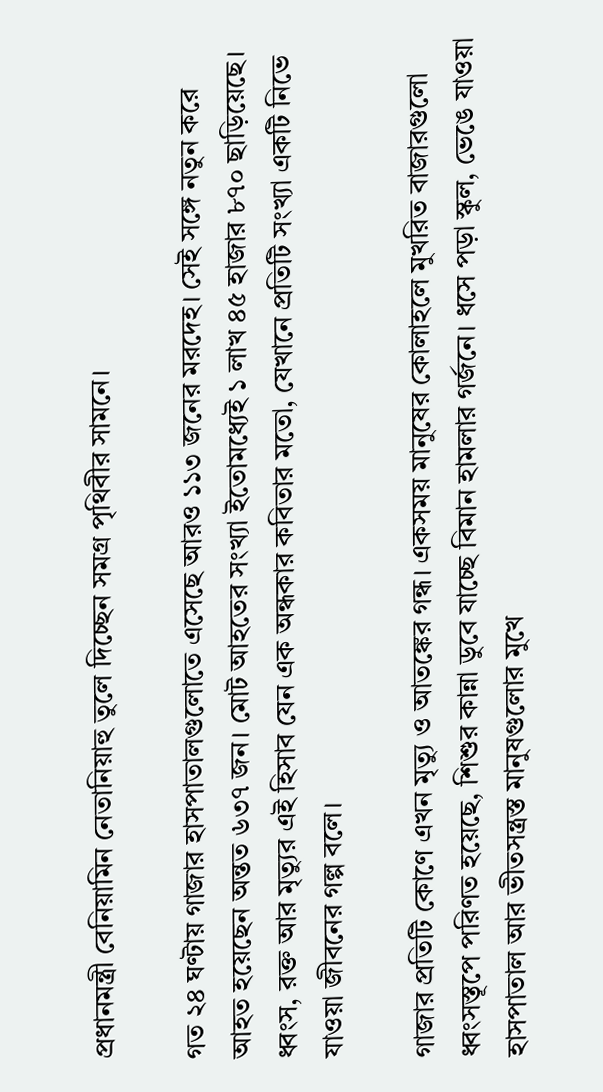প্রধানমন্ত্রী বেনিয়ামিন নেতানিয়াহু তুলে দিচ্ছেন সমগ্র পৃথিবীর সামনে।

গত ২৪ ঘণ্টায় গাজার হাসপাতালগুলোতে এসেছে আরও ১১৩ জনের মরদেহ। সেই সঙ্গে নতুন করে আহত হয়েছেন অন্তত ৬৩৭ জন। মোট আহতের সংখ্যা ইতোমধ্যেই ১ লাখ ৪৫ হাজার ৮৭০ ছাড়িয়েছে। ধ্বংস, রক্ত আর মৃত্যুর এই হিসাব যেন এক অন্ধকার কবিতার মতো, যেখানে প্রতিটি সংখ্যা একটি নিভে যাওয়া জীবনের গল্প বলে।

গাজার প্রতিটি কোণে এখন মৃত্যু ও আতঙ্কের গন্ধ। একসময় মানুষের কোলাহলে মুখরিত বাজারগুলো ধ্বংসস্তূপে পরিণত হয়েছে, শিশুর কান্না ডুবে যাচ্ছে বিমান হামলার গর্জনে। ধসে পড়া স্কুল, ভেঙে যাওয়া হাসপাতাল আর ভীতসন্ত্রস্ত মানুষগুলোর মুখে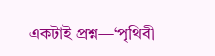একটাই প্রশ্ন—‘পৃথিবী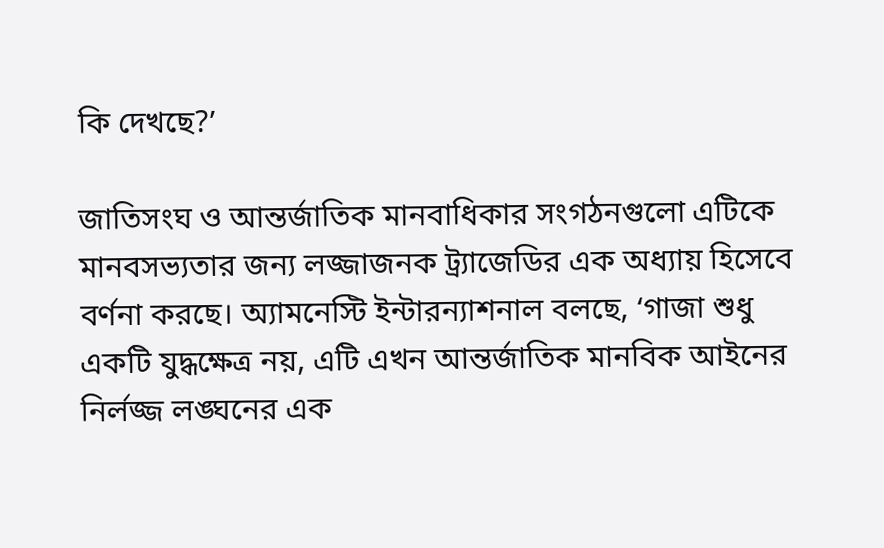কি দেখছে?’

জাতিসংঘ ও আন্তর্জাতিক মানবাধিকার সংগঠনগুলো এটিকে মানবসভ্যতার জন্য লজ্জাজনক ট্র্যাজেডির এক অধ্যায় হিসেবে বর্ণনা করছে। অ্যামনেস্টি ইন্টারন্যাশনাল বলছে, ‘গাজা শুধু একটি যুদ্ধক্ষেত্র নয়, এটি এখন আন্তর্জাতিক মানবিক আইনের নির্লজ্জ লঙ্ঘনের এক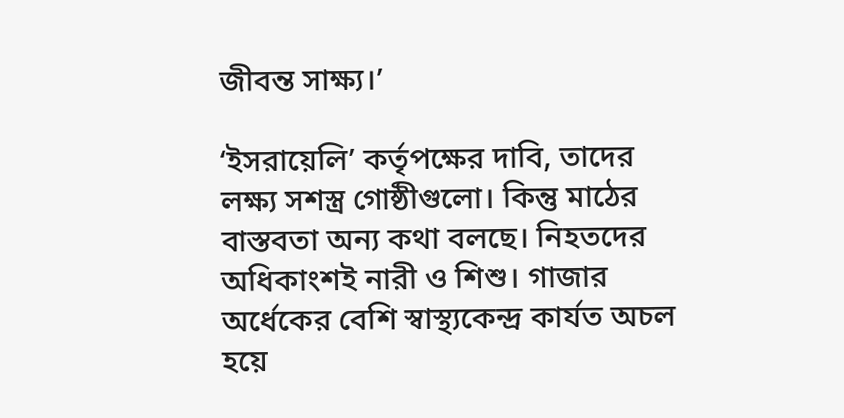জীবন্ত সাক্ষ্য।’

‘ইসরায়েলি’ কর্তৃপক্ষের দাবি, তাদের লক্ষ্য সশস্ত্র গোষ্ঠীগুলো। কিন্তু মাঠের বাস্তবতা অন্য কথা বলছে। নিহতদের অধিকাংশই নারী ও শিশু। গাজার অর্ধেকের বেশি স্বাস্থ্যকেন্দ্র কার্যত অচল হয়ে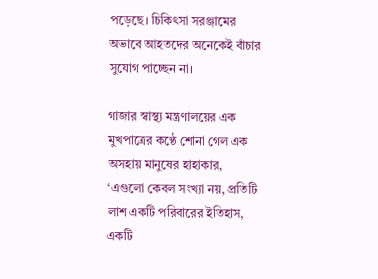পড়েছে। চিকিৎসা সরঞ্জামের অভাবে আহতদের অনেকেই বাঁচার সুযোগ পাচ্ছেন না।

গাজার স্বাস্থ্য মন্ত্রণালয়ের এক মুখপাত্রের কণ্ঠে শোনা গেল এক অসহায় মানুষের হাহাকার, ‘এগুলো কেবল সংখ্যা নয়, প্রতিটি লাশ একটি পরিবারের ইতিহাস, একটি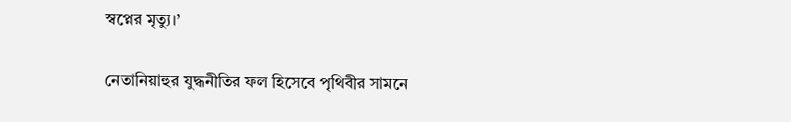স্বপ্নের মৃত্যু।’

নেতানিয়াহুর যুদ্ধনীতির ফল হিসেবে পৃথিবীর সামনে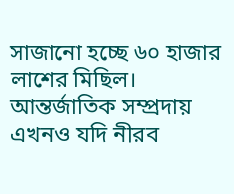সাজানো হচ্ছে ৬০ হাজার লাশের মিছিল। আন্তর্জাতিক সম্প্রদায় এখনও যদি নীরব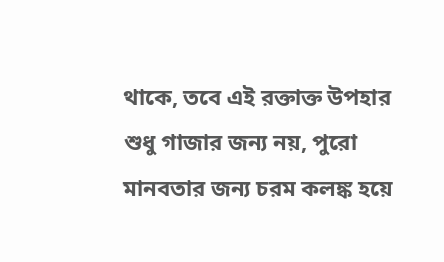থাকে, তবে এই রক্তাক্ত উপহার শুধু গাজার জন্য নয়, পুরো মানবতার জন্য চরম কলঙ্ক হয়ে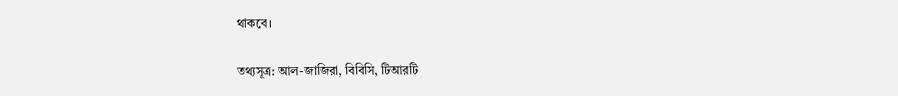থাকবে।

তথ্যসূত্র: আল-জাজিরা, বিবিসি, টিআরটি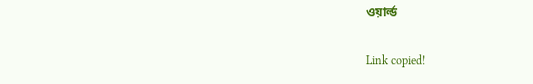ওয়ার্ল্ড

Link copied!